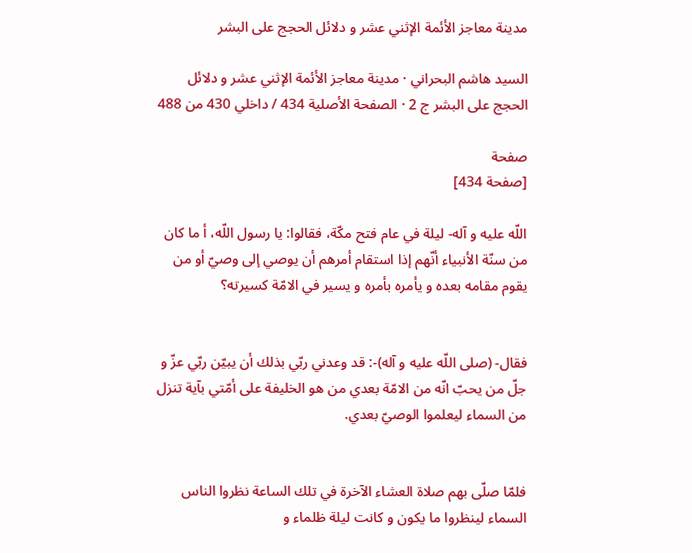مدينة معاجز الأئمة الإثني عشر و دلائل الحجج على البشر

السيد هاشم البحراني · مدينة معاجز الأئمة الإثني عشر و دلائل الحجج على البشر ج 2 · الصفحة الأصلية 434 / داخلي 430 من 488

صفحة
[صفحة 434]

اللّه عليه و آله- ليلة في عام فتح مكّة، فقالوا: يا رسول اللّه، أ ما كان من سنّة الأنبياء أنّهم إذا استقام أمرهم أن يوصي إلى وصيّ أو من يقوم مقامه بعده و يأمره بأمره و يسير في الامّة كسيرته؟


فقال- (صلى اللّه عليه و آله)-: قد وعدني ربّي بذلك أن يبيّن ربّي عزّ و جلّ من يحبّ انّه من الامّة بعدي من هو الخليفة على أمّتي بآية تنزل من السماء ليعلموا الوصيّ بعدي.


فلمّا صلّى بهم صلاة العشاء الآخرة في تلك الساعة نظروا الناس السماء لينظروا ما يكون و كانت ليلة ظلماء و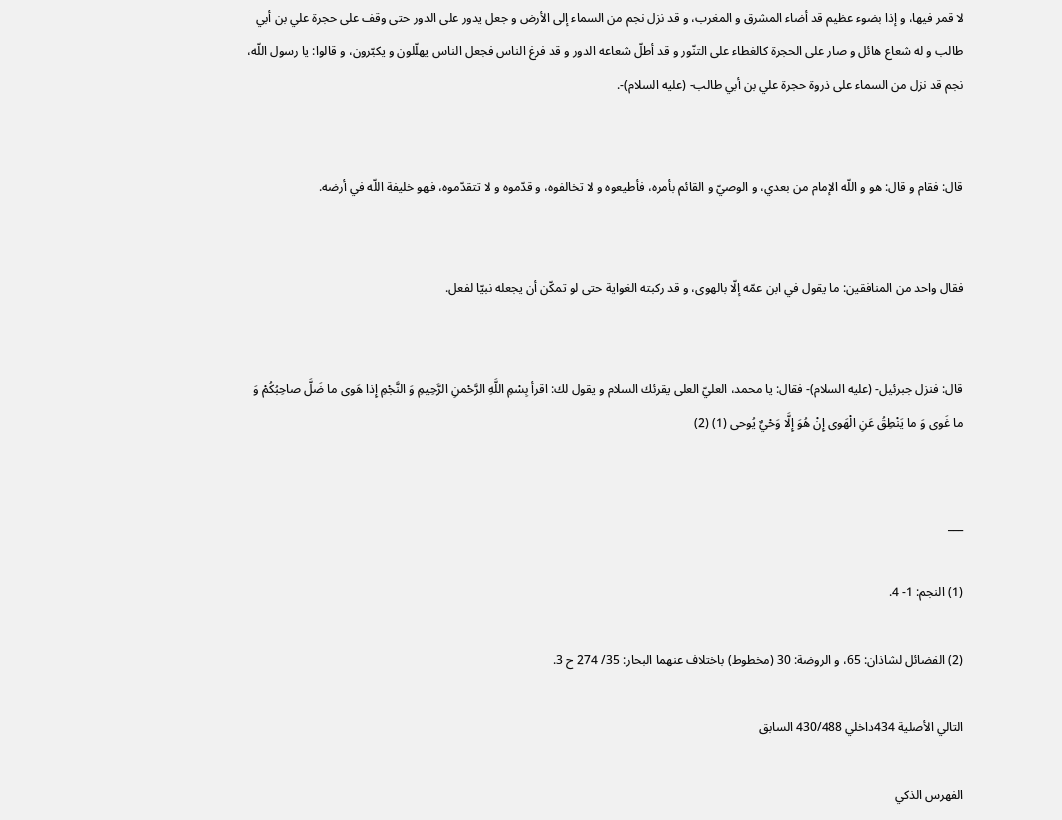لا قمر فيها، و إذا بضوء عظيم قد أضاء المشرق و المغرب، و قد نزل نجم من السماء إلى الأرض و جعل يدور على الدور حتى وقف على حجرة علي بن أبي طالب و له شعاع هائل و صار على الحجرة كالغطاء على التنّور و قد أطلّ شعاعه الدور و قد فرغ الناس فجعل الناس يهلّلون و يكبّرون، و قالوا: يا رسول اللّه، نجم قد نزل من السماء على ذروة حجرة علي بن أبي طالب- (عليه السلام)-.


قال: فقام و قال: هو و اللّه الإمام من بعدي، و الوصيّ و القائم بأمره، فأطيعوه و لا تخالفوه، و قدّموه و لا تتقدّموه، فهو خليفة اللّه في أرضه.


فقال واحد من المنافقين: ما يقول في ابن عمّه إلّا بالهوى، و قد ركبته الغواية حتى لو تمكّن أن يجعله نبيّا لفعل.


قال: فنزل جبرئيل- (عليه السلام)- فقال: يا محمد، العليّ العلى يقرئك السلام و يقول لك: اقرأ بِسْمِ اللَّهِ الرَّحْمنِ الرَّحِيمِ وَ النَّجْمِ إِذا هَوى ما ضَلَّ صاحِبُكُمْ وَ ما غَوى وَ ما يَنْطِقُ عَنِ الْهَوى إِنْ هُوَ إِلَّا وَحْيٌ يُوحى (1) (2)


___

(1) النجم: 1- 4.

(2) الفضائل لشاذان: 65، و الروضة: 30 (مخطوط) باختلاف عنهما البحار: 35/ 274 ح 3.

التالي الأصلية 434داخلي 430/488 السابق

الفهرس الذكي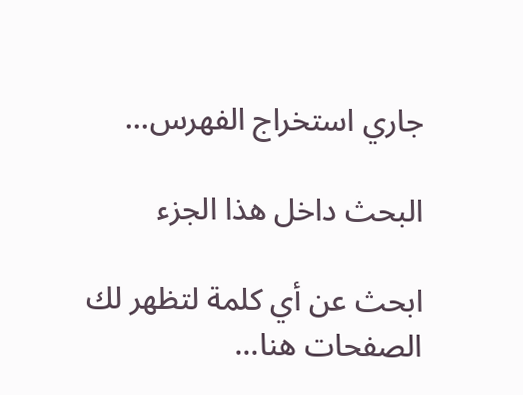جاري استخراج الفهرس...

البحث داخل هذا الجزء

ابحث عن أي كلمة لتظهر لك الصفحات هنا...